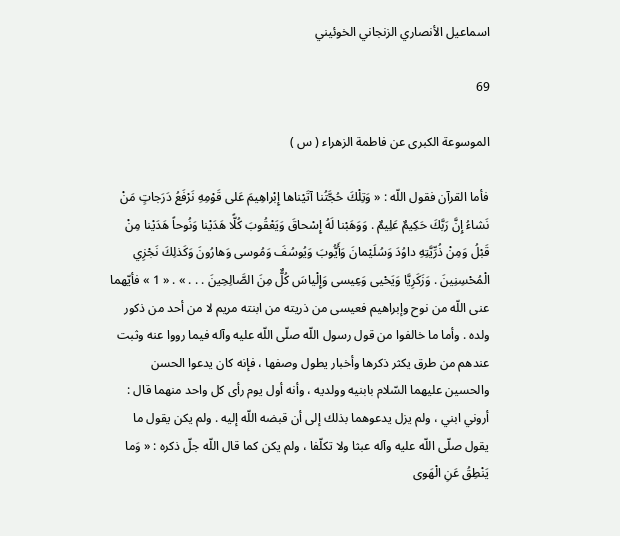اسماعيل الأنصاري الزنجاني الخوئيني

69

الموسوعة الكبرى عن فاطمة الزهراء ( س )

فأما القرآن فقول اللّه : « وَتِلْكَ حُجَّتُنا آتَيْناها إِبْراهِيمَ عَلى قَوْمِهِ نَرْفَعُ دَرَجاتٍ مَنْ نَشاءُ إِنَّ رَبَّكَ حَكِيمٌ عَلِيمٌ . وَوَهَبْنا لَهُ إِسْحاقَ وَيَعْقُوبَ كُلًّا هَدَيْنا وَنُوحاً هَدَيْنا مِنْ قَبْلُ وَمِنْ ذُرِّيَّتِهِ داوُدَ وَسُلَيْمانَ وَأَيُّوبَ وَيُوسُفَ وَمُوسى وَهارُونَ وَكَذلِكَ نَجْزِي الْمُحْسِنِينَ . وَزَكَرِيَّا وَيَحْيى وَعِيسى وَإِلْياسَ كُلٌّ مِنَ الصَّالِحِينَ . . . » . « 1 » فأيّهما عنى اللّه من نوح وإبراهيم فعيسى من ذريته من ابنته مريم لا من أحد من ذكور ولده . وأما ما خالفوا من قول رسول اللّه صلّى اللّه عليه وآله فيما رووا عنه وثبت عندهم من طرق يكثر ذكرها وأخبار يطول وصفها ، فإنه كان يدعوا الحسن والحسين عليهما السّلام بابنيه وولديه ، وأنه أول يوم رأى كل واحد منهما قال : أروني ابني ، ولم يزل يدعوهما بذلك إلى أن قبضه اللّه إليه . ولم يكن يقول ما يقول صلّى اللّه عليه وآله عبثا ولا تكلّفا ، ولم يكن كما قال اللّه جلّ ذكره : « وَما يَنْطِقُ عَنِ الْهَوى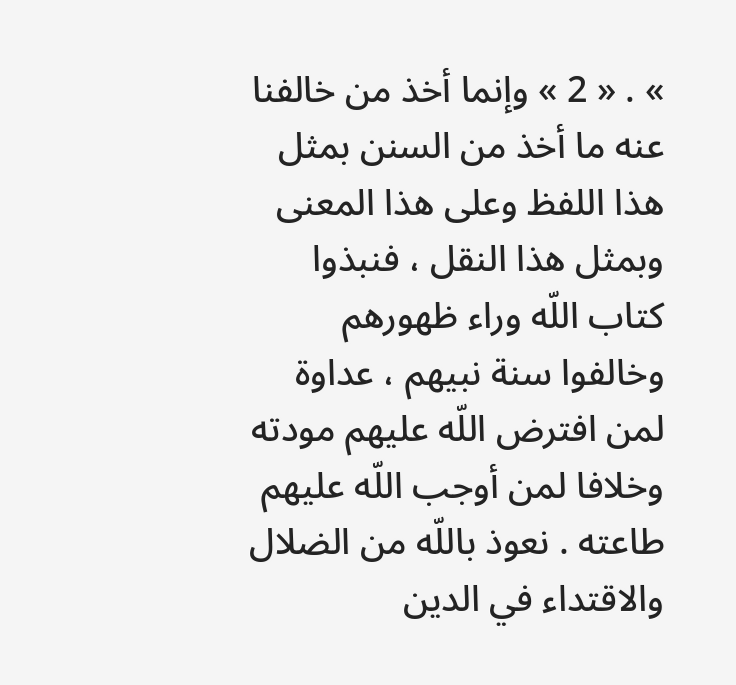» . « 2 » وإنما أخذ من خالفنا عنه ما أخذ من السنن بمثل هذا اللفظ وعلى هذا المعنى وبمثل هذا النقل ، فنبذوا كتاب اللّه وراء ظهورهم وخالفوا سنة نبيهم ، عداوة لمن افترض اللّه عليهم مودته وخلافا لمن أوجب اللّه عليهم طاعته . نعوذ باللّه من الضلال والاقتداء في الدين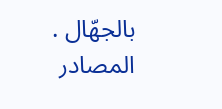بالجهّال . المصادر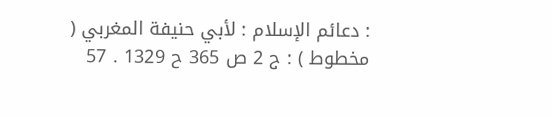: دعائم الإسلام : لأبي حنيفة المغربي ( مخطوط ) : ج 2 ص 365 ح 1329 . 57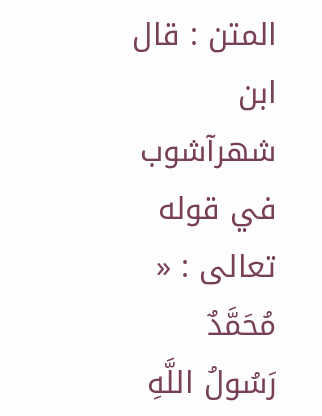المتن : قال ابن شهرآشوب في قوله تعالى : « مُحَمَّدٌ رَسُولُ اللَّهِ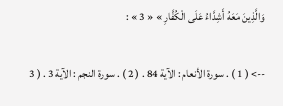وَالَّذِينَ مَعَهُ أَشِدَّاءُ عَلَى الْكُفَّارِ » « 3 » :

--> ( 1 ) . سورة الأنعام : الآية 84 . ( 2 ) . سورة النجم : الآية 3 . ( 3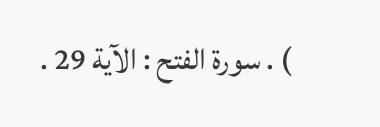) . سورة الفتح : الآية 29 .